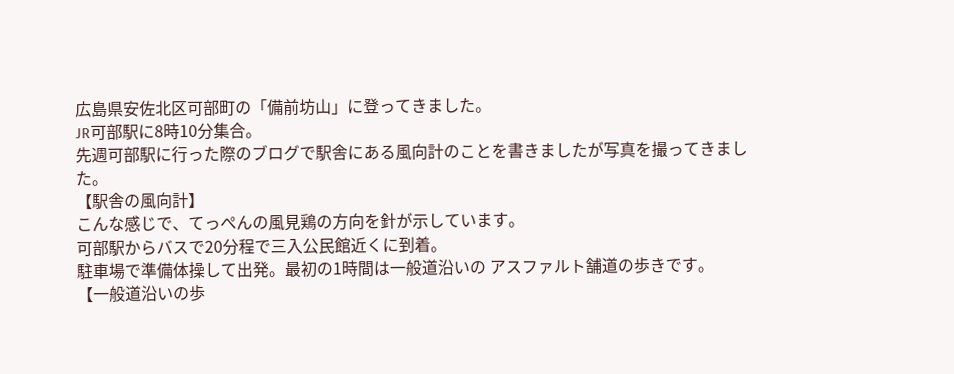広島県安佐北区可部町の「備前坊山」に登ってきました。
JR可部駅に8時10分集合。
先週可部駅に行った際のブログで駅舎にある風向計のことを書きましたが写真を撮ってきました。
【駅舎の風向計】
こんな感じで、てっぺんの風見鶏の方向を針が示しています。
可部駅からバスで20分程で三入公民館近くに到着。
駐車場で準備体操して出発。最初の1時間は一般道沿いの アスファルト舗道の歩きです。
【一般道沿いの歩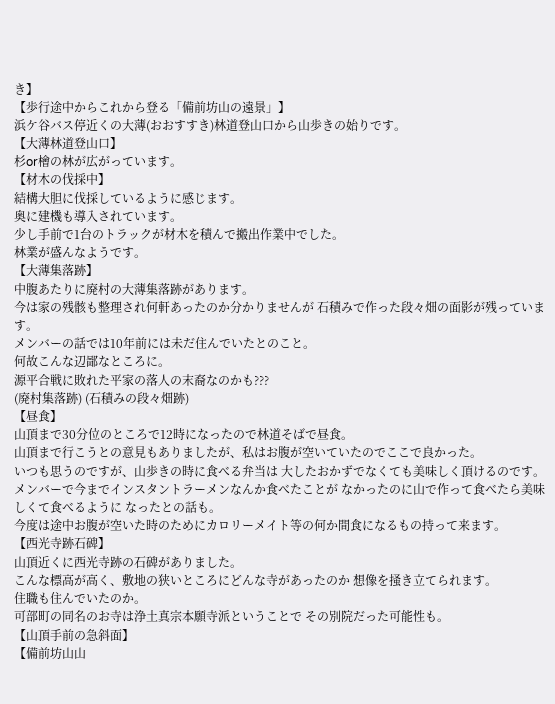き】
【歩行途中からこれから登る「備前坊山の遠景」】
浜ケ谷バス停近くの大薄(おおすすき)林道登山口から山歩きの始りです。
【大薄林道登山口】
杉or檜の林が広がっています。
【材木の伐採中】
結構大胆に伐採しているように感じます。
奥に建機も導入されています。
少し手前で1台のトラックが材木を積んで搬出作業中でした。
林業が盛んなようです。
【大薄集落跡】
中腹あたりに廃村の大薄集落跡があります。
今は家の残骸も整理され何軒あったのか分かりませんが 石積みで作った段々畑の面影が残っています。
メンバーの話では10年前には未だ住んでいたとのこと。
何故こんな辺鄙なところに。
源平合戦に敗れた平家の落人の末裔なのかも???
(廃村集落跡) (石積みの段々畑跡)
【昼食】
山頂まで30分位のところで12時になったので林道そばで昼食。
山頂まで行こうとの意見もありましたが、私はお腹が空いていたのでここで良かった。
いつも思うのですが、山歩きの時に食べる弁当は 大したおかずでなくても美味しく頂けるのです。
メンバーで今までインスタントラーメンなんか食べたことが なかったのに山で作って食べたら美味しくて食べるように なったとの話も。
今度は途中お腹が空いた時のためにカロリーメイト等の何か間食になるもの持って来ます。
【西光寺跡石碑】
山頂近くに西光寺跡の石碑がありました。
こんな標高が高く、敷地の狭いところにどんな寺があったのか 想像を掻き立てられます。
住職も住んでいたのか。
可部町の同名のお寺は浄土真宗本願寺派ということで その別院だった可能性も。
【山頂手前の急斜面】
【備前坊山山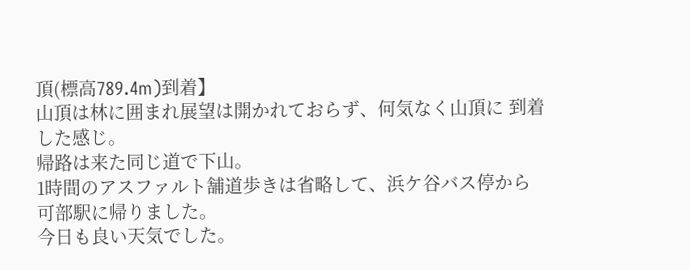頂(標高789.4m)到着】
山頂は林に囲まれ展望は開かれておらず、何気なく山頂に 到着した感じ。
帰路は来た同じ道で下山。
1時間のアスファルト舗道歩きは省略して、浜ケ谷バス停から
可部駅に帰りました。
今日も良い天気でした。